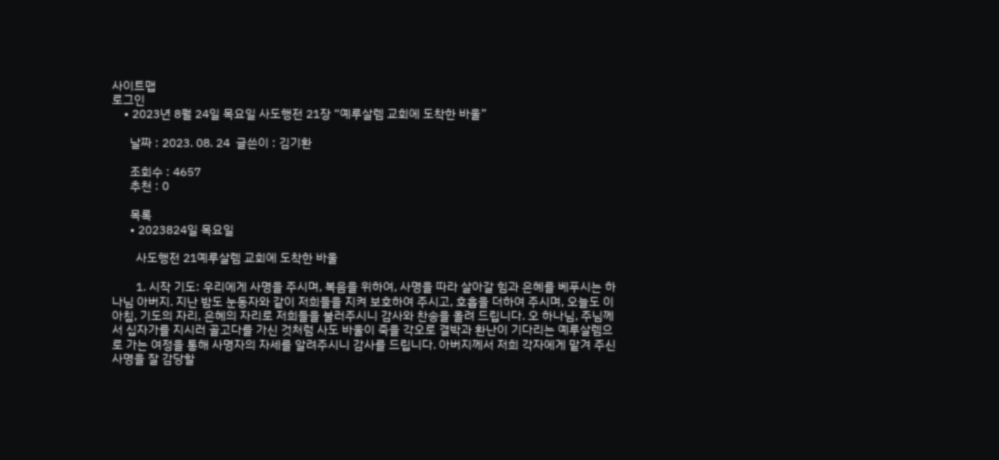사이트맵
로그인
    • 2023년 8월 24일 목요일 사도행전 21장 “예루살렘 교회에 도착한 바울”

      날짜 : 2023. 08. 24  글쓴이 : 김기환

      조회수 : 4657
      추천 : 0

      목록
      • 2023824일 목요일

        사도행전 21예루살렘 교회에 도착한 바울

        1. 시작 기도: 우리에게 사명을 주시며, 복음을 위하여, 사명을 따라 살아갈 힘과 은혜를 베푸시는 하나님 아버지. 지난 밤도 눈동자와 같이 저희들을 지켜 보호하여 주시고, 호흡을 더하여 주시며, 오늘도 이 아침, 기도의 자리, 은혜의 자리로 저희들을 불러주시니 감사와 찬송을 올려 드립니다. 오 하나님, 주님께서 십자가를 지시러 골고다를 가신 것처럼 사도 바울이 죽을 각오로 결박과 환난이 기다리는 예루살렘으로 가는 여정을 통해 사명자의 자세를 알려주시니 감사를 드립니다. 아버지께서 저희 각자에게 맡겨 주신 사명을 잘 감당할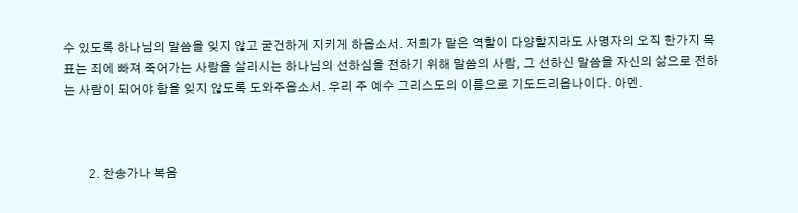수 있도록 하나님의 말씀을 잊지 않고 굳건하게 지키게 하옵소서. 저희가 맡은 역할이 다양할지라도 사명자의 오직 한가지 목표는 죄에 빠져 죽어가는 사람을 살리시는 하나님의 선하심을 전하기 위해 말씀의 사람, 그 선하신 말씀을 자신의 삶으로 전하는 사람이 되어야 함을 잊지 않도록 도와주옵소서. 우리 주 예수 그리스도의 이름으로 기도드리옵나이다. 아멘.



        2. 찬송가나 복음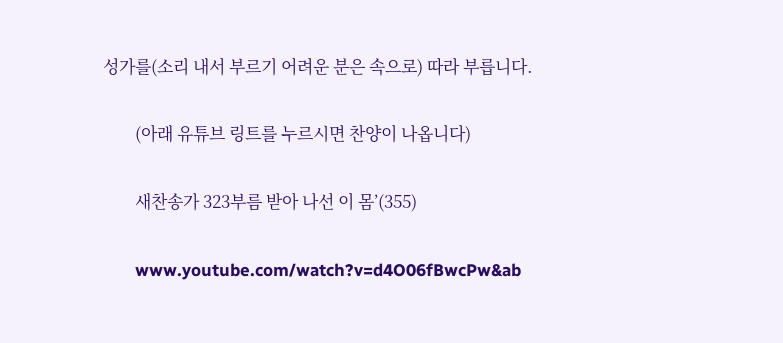성가를(소리 내서 부르기 어려운 분은 속으로) 따라 부릅니다.

        (아래 유튜브 링트를 누르시면 찬양이 나옵니다)

        새찬송가 323부름 받아 나선 이 몸’(355)

        www.youtube.com/watch?v=d4O06fBwcPw&ab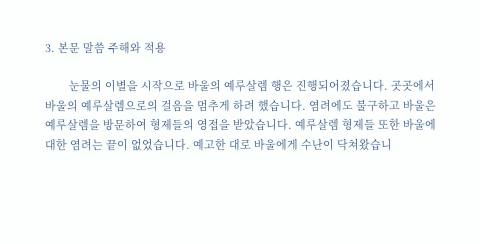3. 본문 말씀 주해와 적용

        눈물의 이별을 시작으로 바울의 예루살렘 행은 진행되어졌습니다. 곳곳에서 바울의 예루살렘으로의 걸음을 멈추게 하려 했습니다. 염려에도 불구하고 바울은 예루살렘을 방문하여 형제들의 영접을 받았습니다. 예루살렘 형제들 또한 바울에 대한 염려는 끝이 없었습니다. 예고한 대로 바울에게 수난이 닥쳐왔습니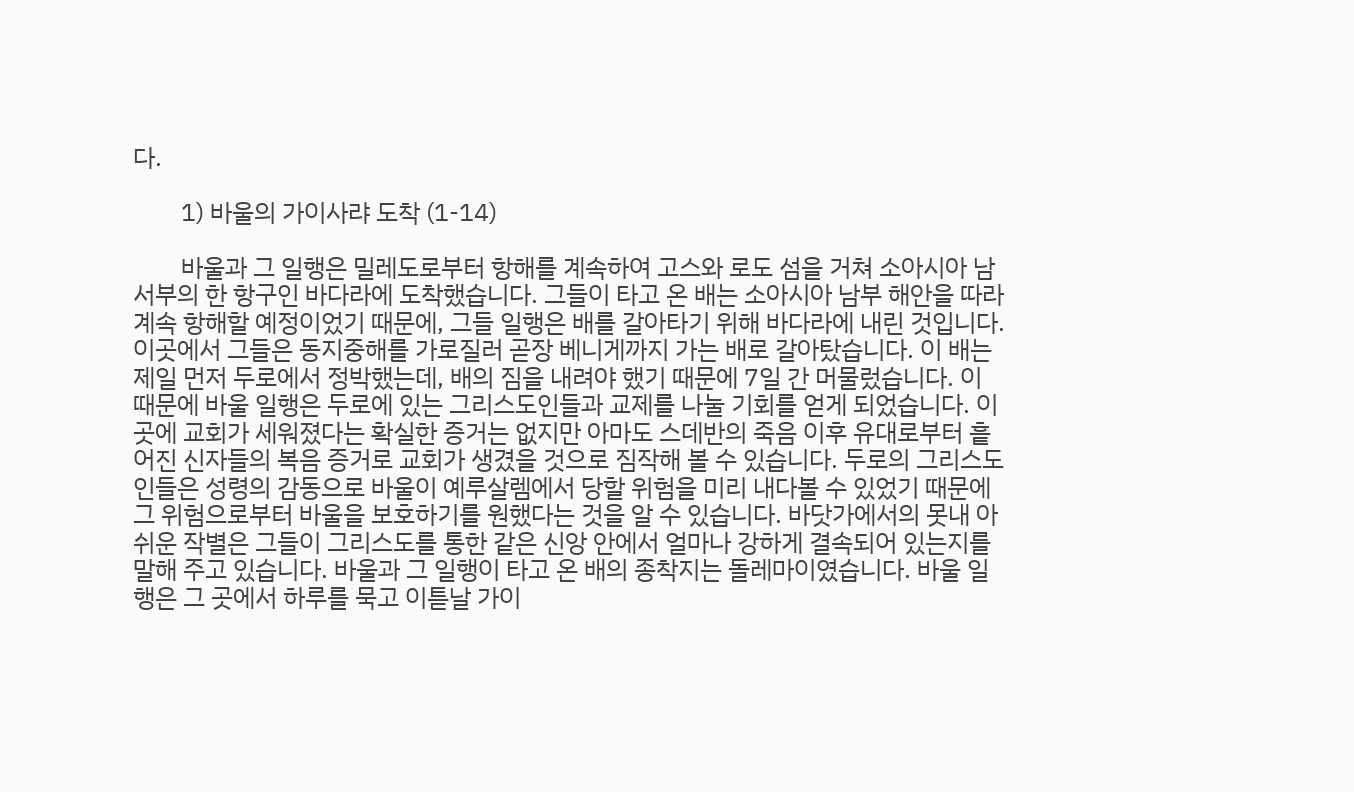다.

        1) 바울의 가이사랴 도착 (1-14)

        바울과 그 일행은 밀레도로부터 항해를 계속하여 고스와 로도 섬을 거쳐 소아시아 남서부의 한 항구인 바다라에 도착했습니다. 그들이 타고 온 배는 소아시아 남부 해안을 따라 계속 항해할 예정이었기 때문에, 그들 일행은 배를 갈아타기 위해 바다라에 내린 것입니다. 이곳에서 그들은 동지중해를 가로질러 곧장 베니게까지 가는 배로 갈아탔습니다. 이 배는 제일 먼저 두로에서 정박했는데, 배의 짐을 내려야 했기 때문에 7일 간 머물렀습니다. 이 때문에 바울 일행은 두로에 있는 그리스도인들과 교제를 나눌 기회를 얻게 되었습니다. 이곳에 교회가 세워졌다는 확실한 증거는 없지만 아마도 스데반의 죽음 이후 유대로부터 흩어진 신자들의 복음 증거로 교회가 생겼을 것으로 짐작해 볼 수 있습니다. 두로의 그리스도인들은 성령의 감동으로 바울이 예루살렘에서 당할 위험을 미리 내다볼 수 있었기 때문에 그 위험으로부터 바울을 보호하기를 원했다는 것을 알 수 있습니다. 바닷가에서의 못내 아쉬운 작별은 그들이 그리스도를 통한 같은 신앙 안에서 얼마나 강하게 결속되어 있는지를 말해 주고 있습니다. 바울과 그 일행이 타고 온 배의 종착지는 돌레마이였습니다. 바울 일행은 그 곳에서 하루를 묵고 이튿날 가이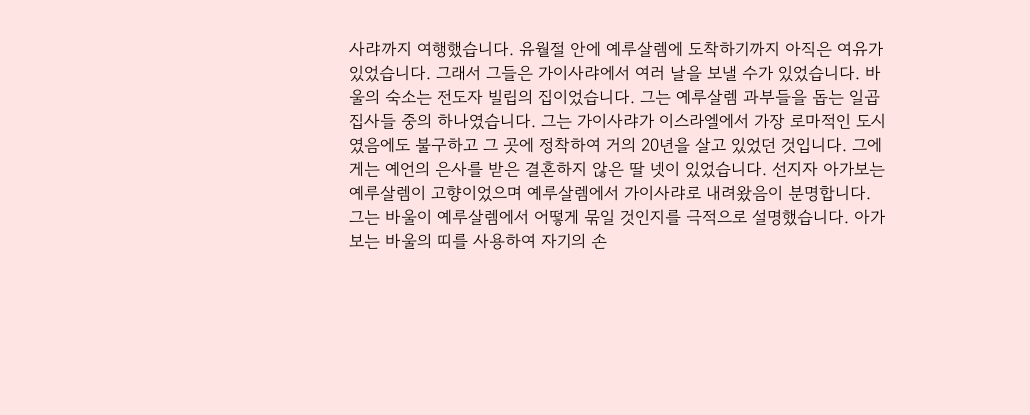사랴까지 여행했습니다. 유월절 안에 예루살렘에 도착하기까지 아직은 여유가 있었습니다. 그래서 그들은 가이사랴에서 여러 날을 보낼 수가 있었습니다. 바울의 숙소는 전도자 빌립의 집이었습니다. 그는 예루살렘 과부들을 돕는 일곱 집사들 중의 하나였습니다. 그는 가이사랴가 이스라엘에서 가장 로마적인 도시였음에도 불구하고 그 곳에 정착하여 거의 20년을 살고 있었던 것입니다. 그에게는 예언의 은사를 받은 결혼하지 않은 딸 넷이 있었습니다. 선지자 아가보는 예루살렘이 고향이었으며 예루살렘에서 가이사랴로 내려왔음이 분명합니다. 그는 바울이 예루살렘에서 어떻게 묶일 것인지를 극적으로 설명했습니다. 아가보는 바울의 띠를 사용하여 자기의 손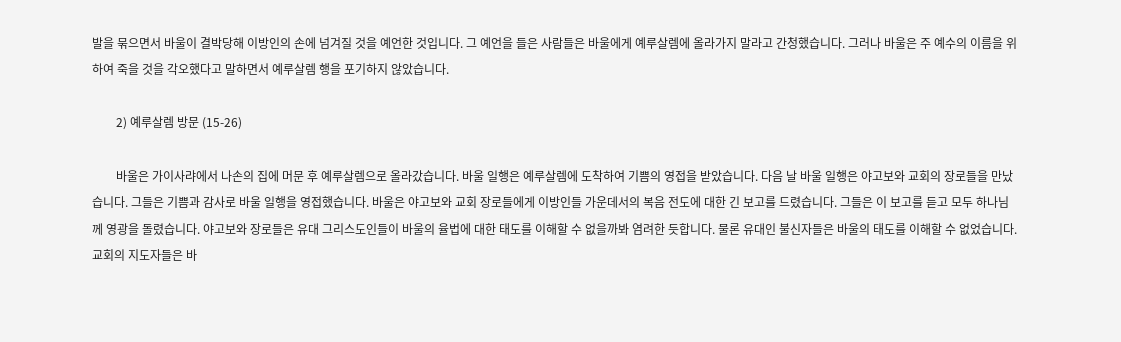발을 묶으면서 바울이 결박당해 이방인의 손에 넘겨질 것을 예언한 것입니다. 그 예언을 들은 사람들은 바울에게 예루살렘에 올라가지 말라고 간청했습니다. 그러나 바울은 주 예수의 이름을 위하여 죽을 것을 각오했다고 말하면서 예루살렘 행을 포기하지 않았습니다.

        2) 예루살렘 방문 (15-26)

        바울은 가이사랴에서 나손의 집에 머문 후 예루살렘으로 올라갔습니다. 바울 일행은 예루살렘에 도착하여 기쁨의 영접을 받았습니다. 다음 날 바울 일행은 야고보와 교회의 장로들을 만났습니다. 그들은 기쁨과 감사로 바울 일행을 영접했습니다. 바울은 야고보와 교회 장로들에게 이방인들 가운데서의 복음 전도에 대한 긴 보고를 드렸습니다. 그들은 이 보고를 듣고 모두 하나님께 영광을 돌렸습니다. 야고보와 장로들은 유대 그리스도인들이 바울의 율법에 대한 태도를 이해할 수 없을까봐 염려한 듯합니다. 물론 유대인 불신자들은 바울의 태도를 이해할 수 없었습니다. 교회의 지도자들은 바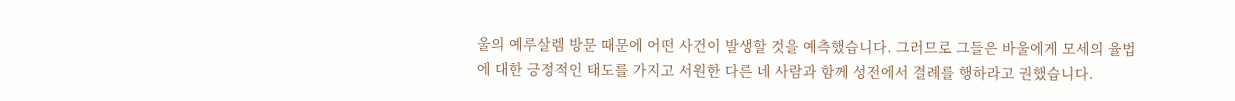울의 예루살렘 방문 때문에 어떤 사건이 발생할 것을 예측했습니다. 그러므로 그들은 바울에게 모세의 율법에 대한 긍정적인 태도를 가지고 서원한 다른 네 사람과 함께 성전에서 결례를 행하라고 권했습니다.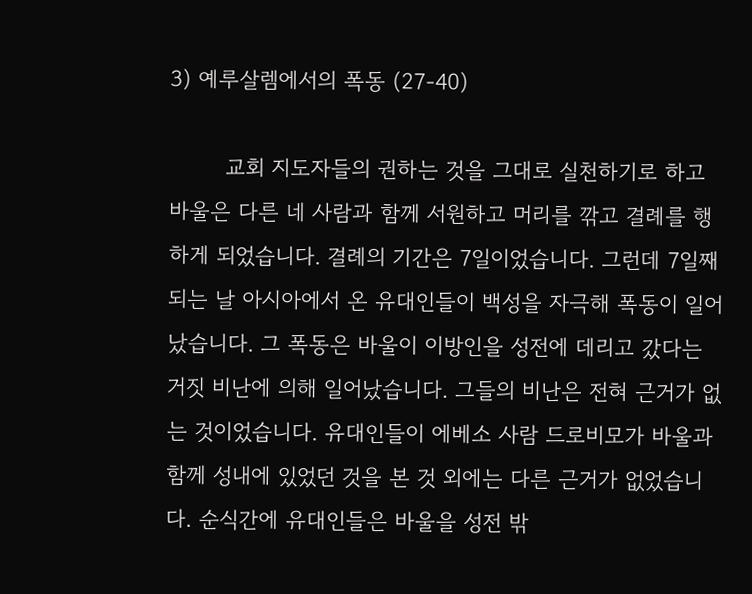3) 예루살렘에서의 폭동 (27-40)

        교회 지도자들의 권하는 것을 그대로 실천하기로 하고 바울은 다른 네 사람과 함께 서원하고 머리를 깎고 결례를 행하게 되었습니다. 결례의 기간은 7일이었습니다. 그런데 7일째 되는 날 아시아에서 온 유대인들이 백성을 자극해 폭동이 일어났습니다. 그 폭동은 바울이 이방인을 성전에 데리고 갔다는 거짓 비난에 의해 일어났습니다. 그들의 비난은 전혀 근거가 없는 것이었습니다. 유대인들이 에베소 사람 드로비모가 바울과 함께 성내에 있었던 것을 본 것 외에는 다른 근거가 없었습니다. 순식간에 유대인들은 바울을 성전 밖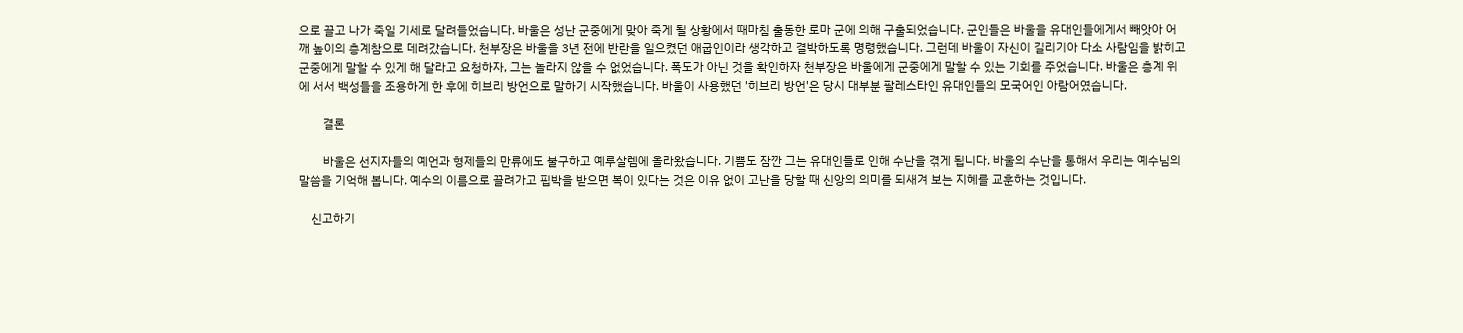으로 끌고 나가 죽일 기세로 달려들었습니다. 바울은 성난 군중에게 맞아 죽게 될 상황에서 때마침 출동한 로마 군에 의해 구출되었습니다. 군인들은 바울을 유대인들에게서 빼앗아 어깨 높이의 층계참으로 데려갔습니다. 천부장은 바울을 3년 전에 반란을 일으켰던 애굽인이라 생각하고 결박하도록 명령했습니다. 그런데 바울이 자신이 길리기아 다소 사람임을 밝히고 군중에게 말할 수 있게 해 달라고 요청하자, 그는 놀라지 않을 수 없었습니다. 폭도가 아닌 것을 확인하자 천부장은 바울에게 군중에게 말할 수 있는 기회를 주었습니다. 바울은 층계 위에 서서 백성들을 조용하게 한 후에 히브리 방언으로 말하기 시작했습니다. 바울이 사용했던 '히브리 방언'은 당시 대부분 팔레스타인 유대인들의 모국어인 아람어였습니다.

        결론

        바울은 선지자들의 예언과 형제들의 만류에도 불구하고 예루살렘에 올라왔습니다. 기쁨도 잠깐 그는 유대인들로 인해 수난을 겪게 됩니다. 바울의 수난을 통해서 우리는 예수님의 말씀을 기억해 봅니다. 예수의 이름으로 끌려가고 핍박을 받으면 복이 있다는 것은 이유 없이 고난을 당할 때 신앙의 의미를 되새겨 보는 지혜를 교훈하는 것입니다.

    신고하기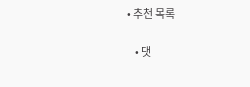• 추천 목록

    • 댓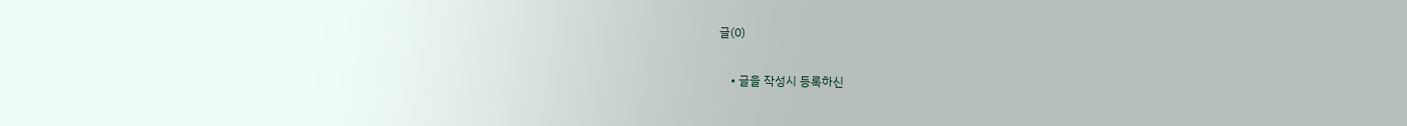글(0)

    • 글을 작성시 등록하신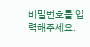비밀번호를 입력해주세요.